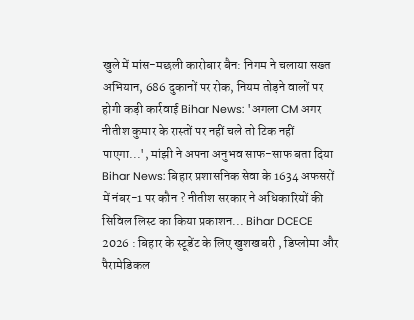खुले में मांस-मछली कारोबार बैन: निगम ने चलाया सख्त अभियान, 686 दुकानों पर रोक, नियम तोड़ने वालों पर होगी कड़ी कार्रवाई Bihar News: 'अगला CM अगर नीतीश कुमार के रास्तों पर नहीं चले तो टिक नहीं पाएगा...', मांझी ने अपना अनुभव साफ-साफ बता दिया Bihar News: बिहार प्रशासनिक सेवा के 1634 अफसरों में नंबर-1 पर कौन ? नीतीश सरकार ने अधिकारियों की सिविल लिस्ट का किया प्रकाशन... Bihar DCECE 2026 : बिहार के स्टूडेंट के लिए खुशखबरी , डिप्लोमा और पैरामेडिकल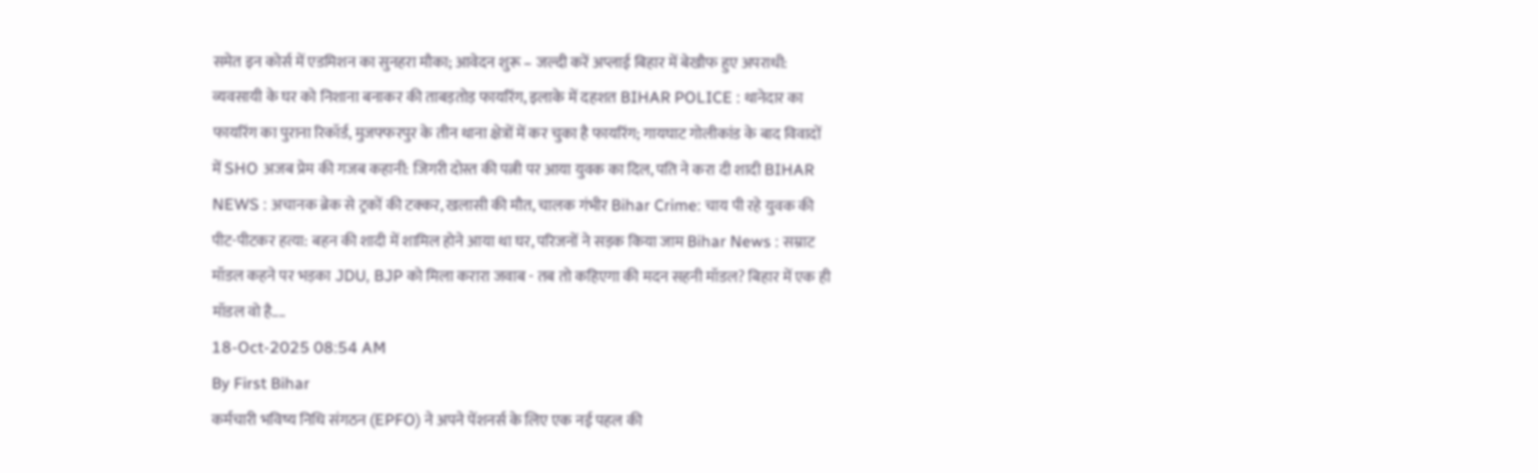समेत इन कोर्स में एडमिशन का सुनहरा मौका; आवेदन शुरू – जल्दी करें अप्लाई बिहार में बेखौफ हुए अपराधी: व्यवसायी के घर को निशाना बनाकर की ताबड़तोड़ फायरिंग, इलाके में दहशत BIHAR POLICE : थानेदार का फायरिंग का पुराना रिकॉर्ड, मुजफ्फरपुर के तीन थाना क्षेत्रों में कर चुका है फायरिंग; गायघाट गोलीकांड के बाद विवादों में SHO अजब प्रेम की गजब कहानी: जिगरी दोस्त की पत्नी पर आया युवक का दिल, पति ने करा दी शादी BIHAR NEWS : अचानक ब्रेक से ट्रकों की टक्कर, खलासी की मौत, चालक गंभीर Bihar Crime: चाय पी रहे युवक की पीट-पीटकर हत्या: बहन की शादी में शामिल होने आया था घर, परिजनों ने सड़क किया जाम Bihar News : सम्राट मॉडल कहने पर भड़का JDU, BJP को मिला करारा जवाब - तब तो कहिएगा की मदन सहनी मॉडल? बिहार में एक ही मॉडल वो है....
18-Oct-2025 08:54 AM
By First Bihar
कर्मचारी भविष्य निधि संगठन (EPFO) ने अपने पेंशनर्स के लिए एक नई पहल की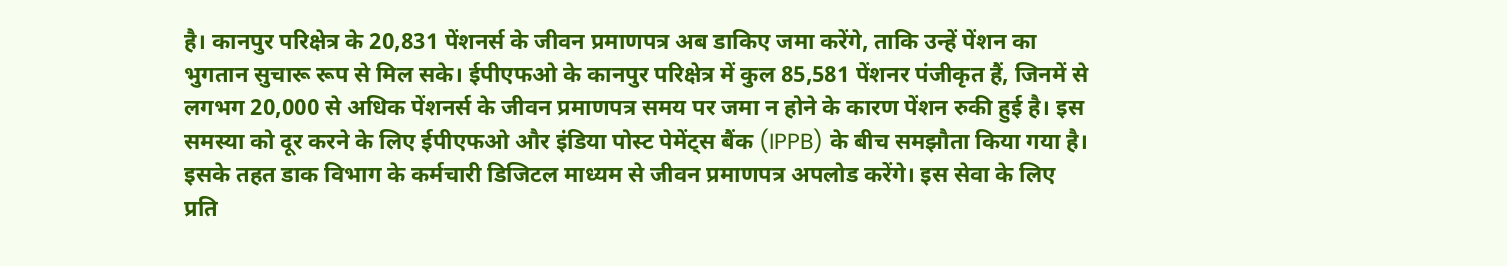है। कानपुर परिक्षेत्र के 20,831 पेंशनर्स के जीवन प्रमाणपत्र अब डाकिए जमा करेंगे, ताकि उन्हें पेंशन का भुगतान सुचारू रूप से मिल सके। ईपीएफओ के कानपुर परिक्षेत्र में कुल 85,581 पेंशनर पंजीकृत हैं, जिनमें से लगभग 20,000 से अधिक पेंशनर्स के जीवन प्रमाणपत्र समय पर जमा न होने के कारण पेंशन रुकी हुई है। इस समस्या को दूर करने के लिए ईपीएफओ और इंडिया पोस्ट पेमेंट्स बैंक (IPPB) के बीच समझौता किया गया है। इसके तहत डाक विभाग के कर्मचारी डिजिटल माध्यम से जीवन प्रमाणपत्र अपलोड करेंगे। इस सेवा के लिए प्रति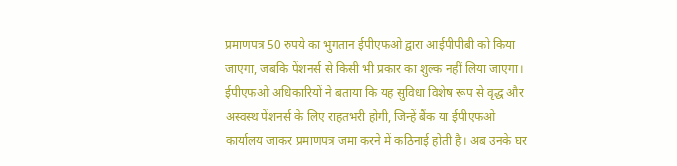प्रमाणपत्र 50 रुपये का भुगतान ईपीएफओ द्वारा आईपीपीबी को किया जाएगा, जबकि पेंशनर्स से किसी भी प्रकार का शुल्क नहीं लिया जाएगा।
ईपीएफओ अधिकारियों ने बताया कि यह सुविधा विशेष रूप से वृद्ध और अस्वस्थ पेंशनर्स के लिए राहतभरी होगी, जिन्हें बैंक या ईपीएफओ कार्यालय जाकर प्रमाणपत्र जमा करने में कठिनाई होती है। अब उनके घर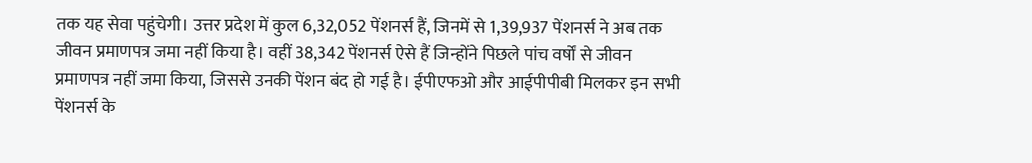तक यह सेवा पहुंचेगी। उत्तर प्रदेश में कुल 6,32,052 पेंशनर्स हैं, जिनमें से 1,39,937 पेंशनर्स ने अब तक जीवन प्रमाणपत्र जमा नहीं किया है। वहीं 38,342 पेंशनर्स ऐसे हैं जिन्होंने पिछले पांच वर्षों से जीवन प्रमाणपत्र नहीं जमा किया, जिससे उनकी पेंशन बंद हो गई है। ईपीएफओ और आईपीपीबी मिलकर इन सभी पेंशनर्स के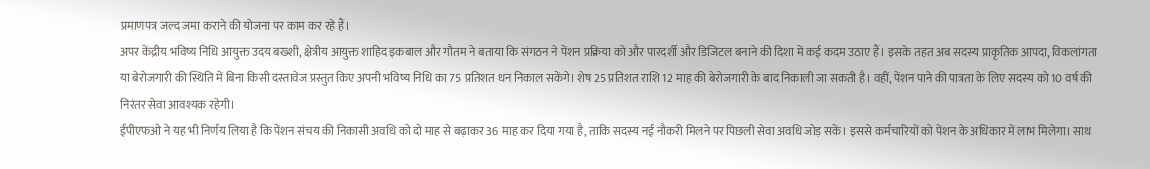प्रमाणपत्र जल्द जमा कराने की योजना पर काम कर रहे हैं।
अपर केंद्रीय भविष्य निधि आयुक्त उदय बख्शी, क्षेत्रीय आयुक्त शाहिद इकबाल और गौतम ने बताया कि संगठन ने पेंशन प्रक्रिया को और पारदर्शी और डिजिटल बनाने की दिशा में कई कदम उठाए हैं। इसके तहत अब सदस्य प्राकृतिक आपदा, विकलांगता या बेरोजगारी की स्थिति में बिना किसी दस्तावेज प्रस्तुत किए अपनी भविष्य निधि का 75 प्रतिशत धन निकाल सकेंगे। शेष 25 प्रतिशत राशि 12 माह की बेरोजगारी के बाद निकाली जा सकती है। वहीं, पेंशन पाने की पात्रता के लिए सदस्य को 10 वर्ष की निरंतर सेवा आवश्यक रहेगी।
ईपीएफओ ने यह भी निर्णय लिया है कि पेंशन संचय की निकासी अवधि को दो माह से बढ़ाकर 36 माह कर दिया गया है, ताकि सदस्य नई नौकरी मिलने पर पिछली सेवा अवधि जोड़ सकें। इससे कर्मचारियों को पेंशन के अधिकार में लाभ मिलेगा। साथ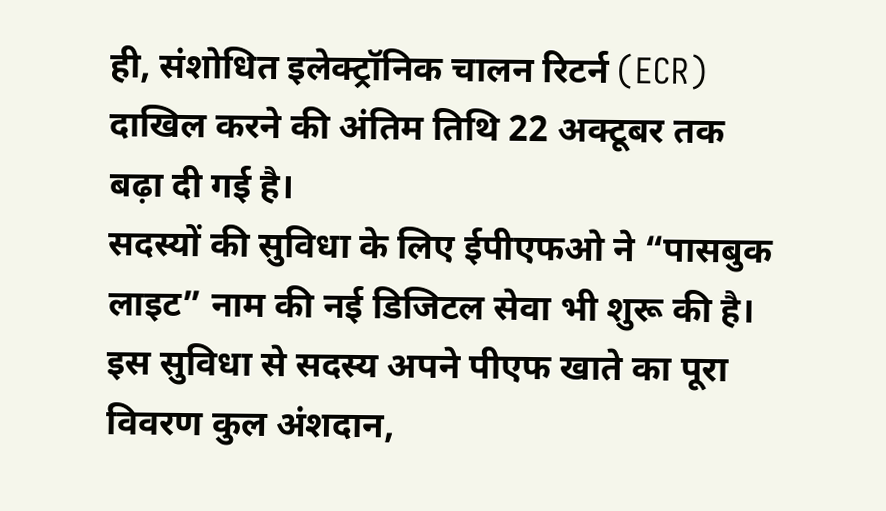ही, संशोधित इलेक्ट्रॉनिक चालन रिटर्न (ECR) दाखिल करने की अंतिम तिथि 22 अक्टूबर तक बढ़ा दी गई है।
सदस्यों की सुविधा के लिए ईपीएफओ ने “पासबुक लाइट” नाम की नई डिजिटल सेवा भी शुरू की है। इस सुविधा से सदस्य अपने पीएफ खाते का पूरा विवरण कुल अंशदान,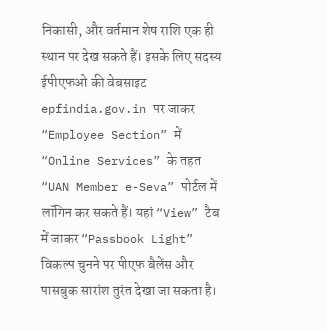निकासी, और वर्तमान शेष राशि एक ही स्थान पर देख सकते हैं। इसके लिए सदस्य ईपीएफओ की वेबसाइट epfindia.gov.in पर जाकर “Employee Section” में “Online Services” के तहत “UAN Member e-Seva” पोर्टल में लॉगिन कर सकते हैं। यहां “View” टैब में जाकर “Passbook Light” विकल्प चुनने पर पीएफ बैलेंस और पासबुक सारांश तुरंत देखा जा सकता है।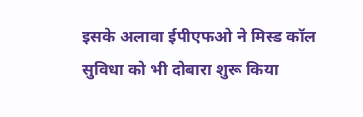इसके अलावा ईपीएफओ ने मिस्ड कॉल सुविधा को भी दोबारा शुरू किया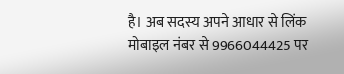है। अब सदस्य अपने आधार से लिंक मोबाइल नंबर से 9966044425 पर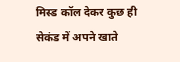मिस्ड कॉल देकर कुछ ही सेकंड में अपने खाते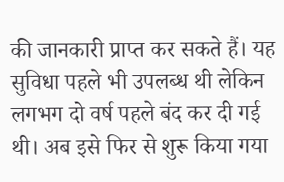की जानकारी प्राप्त कर सकते हैं। यह सुविधा पहले भी उपलब्ध थी लेकिन लगभग दो वर्ष पहले बंद कर दी गई थी। अब इसे फिर से शुरू किया गया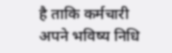है ताकि कर्मचारी अपने भविष्य निधि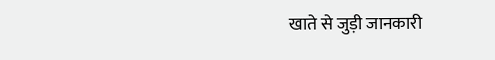खाते से जुड़ी जानकारी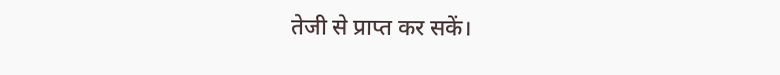तेजी से प्राप्त कर सकें।